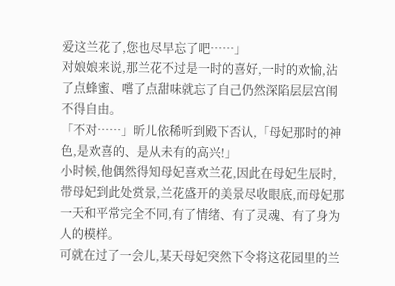爱这兰花了,您也尽早忘了吧……」
对娘娘来说,那兰花不过是一时的喜好,一时的欢愉,沾了点蜂蜜、嚐了点甜味就忘了自己仍然深陷层层宫闱不得自由。
「不对……」昕儿依稀听到殿下否认,「母妃那时的神色,是欢喜的、是从未有的高兴!」
小时候,他偶然得知母妃喜欢兰花,因此在母妃生辰时,带母妃到此处赏景,兰花盛开的美景尽收眼底,而母妃那一天和平常完全不同,有了情绪、有了灵魂、有了身为人的模样。
可就在过了一会儿,某天母妃突然下令将这花园里的兰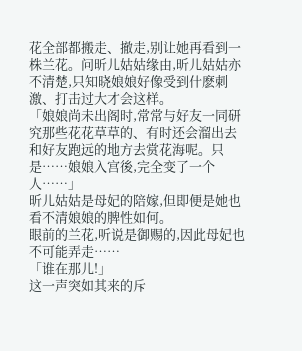花全部都搬走、撤走,别让她再看到一株兰花。问昕儿姑姑缘由,昕儿姑姑亦不清楚,只知晓娘娘好像受到什麽刺激、打击过大才会这样。
「娘娘尚未出阁时,常常与好友一同研究那些花花草草的、有时还会溜出去和好友跑远的地方去赏花海呢。只是……娘娘入宫後,完全变了一个人……」
昕儿姑姑是母妃的陪嫁,但即便是她也看不清娘娘的脾性如何。
眼前的兰花,听说是御赐的,因此母妃也不可能弄走……
「谁在那儿!」
这一声突如其来的斥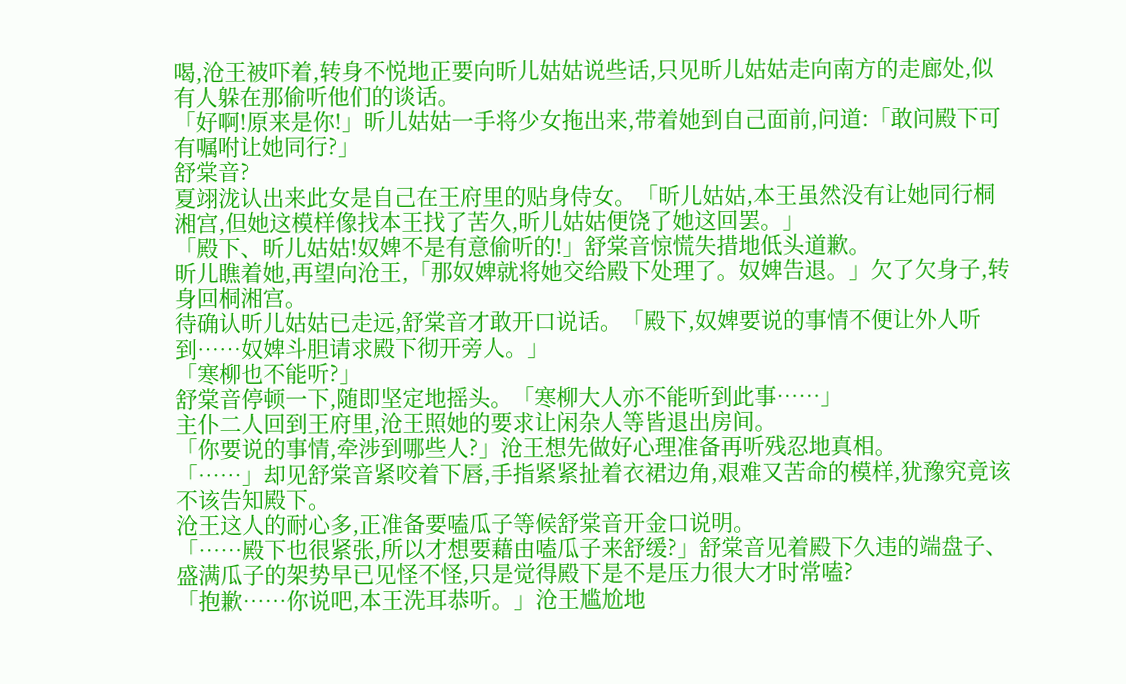喝,沧王被吓着,转身不悦地正要向昕儿姑姑说些话,只见昕儿姑姑走向南方的走廊处,似有人躲在那偷听他们的谈话。
「好啊!原来是你!」昕儿姑姑一手将少女拖出来,带着她到自己面前,问道:「敢问殿下可有嘱咐让她同行?」
舒棠音?
夏翊泷认出来此女是自己在王府里的贴身侍女。「昕儿姑姑,本王虽然没有让她同行桐湘宫,但她这模样像找本王找了苦久,昕儿姑姑便饶了她这回罢。」
「殿下、昕儿姑姑!奴婢不是有意偷听的!」舒棠音惊慌失措地低头道歉。
昕儿瞧着她,再望向沧王,「那奴婢就将她交给殿下处理了。奴婢告退。」欠了欠身子,转身回桐湘宫。
待确认昕儿姑姑已走远,舒棠音才敢开口说话。「殿下,奴婢要说的事情不便让外人听到……奴婢斗胆请求殿下彻开旁人。」
「寒柳也不能听?」
舒棠音停顿一下,随即坚定地摇头。「寒柳大人亦不能听到此事……」
主仆二人回到王府里,沧王照她的要求让闲杂人等皆退出房间。
「你要说的事情,牵涉到哪些人?」沧王想先做好心理准备再听残忍地真相。
「……」却见舒棠音紧咬着下唇,手指紧紧扯着衣裙边角,艰难又苦命的模样,犹豫究竟该不该告知殿下。
沧王这人的耐心多,正准备要嗑瓜子等候舒棠音开金口说明。
「……殿下也很紧张,所以才想要藉由嗑瓜子来舒缓?」舒棠音见着殿下久违的端盘子、盛满瓜子的架势早已见怪不怪,只是觉得殿下是不是压力很大才时常嗑?
「抱歉……你说吧,本王洗耳恭听。」沧王尴尬地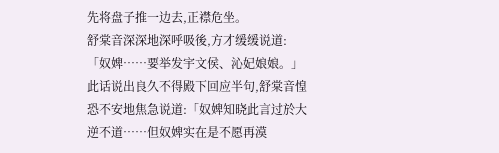先将盘子推一边去,正襟危坐。
舒棠音深深地深呼吸後,方才缓缓说道:「奴婢……要举发宇文侯、沁妃娘娘。」
此话说出良久不得殿下回应半句,舒棠音惶恐不安地焦急说道:「奴婢知晓此言过於大逆不道……但奴婢实在是不愿再漠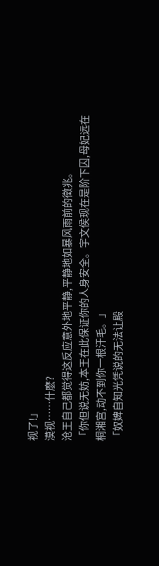视了!」
漠视……什麽?
沧王自己都觉得这反应意外地平静,平静地如暴风雨前的徵兆。
「你但说无妨,本王在此保证你的人身安全。宇文侯现在是阶下囚,母妃远在桐湘宫,动不到你一根汗毛。」
「奴婢自知光凭说的无法让殿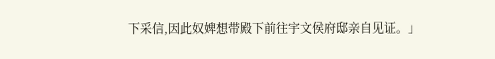下采信,因此奴婢想带殿下前往宇文侯府邸亲自见证。」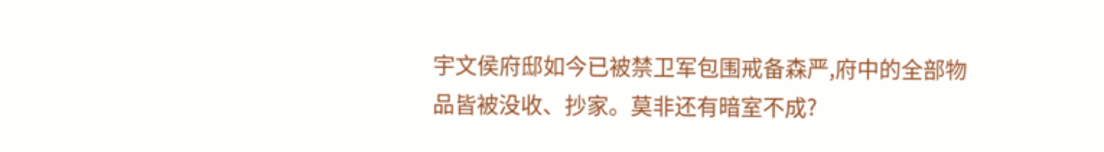宇文侯府邸如今已被禁卫军包围戒备森严,府中的全部物品皆被没收、抄家。莫非还有暗室不成?